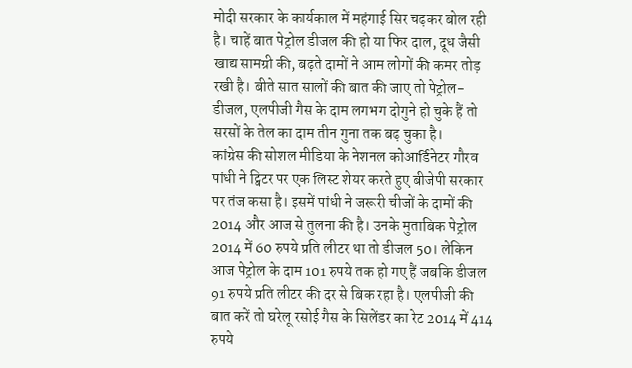मोदी सरकार के कार्यकाल में महंगाई सिर चढ़कर बोल रही है। चाहें बात पेट्रोल डीजल की हो या फिर दाल, दूध जैसी खाद्य सामग्री की, बढ़ते दामों ने आम लोगों की कमर तोड़ रखी है। बीते सात सालों की बात की जाए तो पेट्रोल-डीजल, एलपीजी गैस के दाम लगभग दोगुने हो चुके हैं तो सरसों के तेल का दाम तीन गुना तक बढ़ चुका है।
कांग्रेस की सोशल मीडिया के नेशनल कोआर्डिनेटर गौरव पांधी ने ट्विटर पर एक लिस्ट शेयर करते हुए बीजेपी सरकार पर तंज कसा है। इसमें पांधी ने जरूरी चीजों के दामों की 2014 और आज से तुलना की है। उनके मुताबिक पेट्रोल 2014 में 60 रुपये प्रति लीटर था तो डीजल 50। लेकिन आज पेट्रोल के दाम 101 रुपये तक हो गए हैं जबकि डीजल 91 रुपये प्रति लीटर की दर से बिक रहा है। एलपीजी की बात करें तो घरेलू रसोई गैस के सिलेंडर का रेट 2014 में 414 रुपये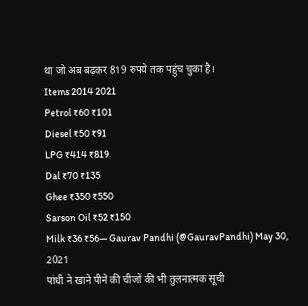था जो अब बढ़कर 819 रुपये तक पहुंच चुका है।
Items 2014 2021
Petrol ₹60 ₹101
Diesel ₹50 ₹91
LPG ₹414 ₹819
Dal ₹70 ₹135
Ghee ₹350 ₹550
Sarson Oil ₹52 ₹150
Milk ₹36 ₹56— Gaurav Pandhi (@GauravPandhi) May 30, 2021
पांधी ने खाने पीने की चीजों की भी तुलनात्मक सूची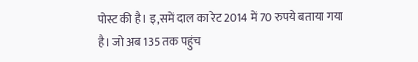पोस्ट की है। इ,समें दाल का रेट 2014 में 70 रुपये बताया गया है। जो अब 135 तक पहुंच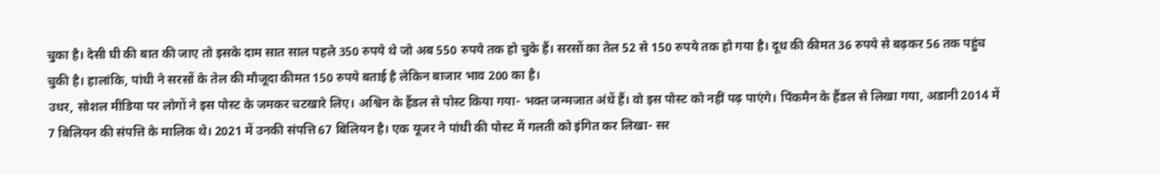चुका है। देसी घी की बात की जाए तो इसके दाम सात साल पहले 350 रुपये थे जो अब 550 रुपये तक हो चुके हैं। सरसों का तेल 52 से 150 रुपये तक हो गया है। दूध की कीमत 36 रुपये से बढ़कर 56 तक पहुंच चुकी है। हालांकि, पांधी ने सरसों के तेल की मौजूदा कीमत 150 रुपये बताई है लेकिन बाजार भाव 200 का है।
उधर, सोशल मीडिया पर लोगों ने इस पोस्ट के जमकर चटखारे लिए। अश्विन के हैंडल से पोस्ट किया गया- भक्त जन्मजात अंधें हैं। वो इस पोस्ट को नहीं पढ़ पाएंगे। पिंकमैन के हैंडल से लिखा गया, अडानी 2014 में 7 बिलियन की संपत्ति के मालिक थे। 2021 में उनकी संपत्ति 67 बिलियन है। एक यूजर ने पांधी की पोस्ट में गलती को इंगित कर लिखा- सर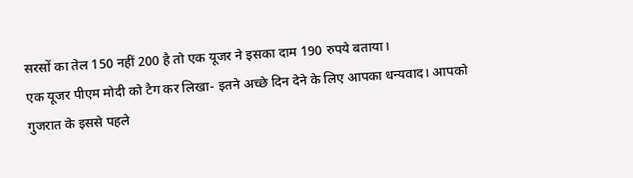सरसों का तेल 150 नहीं 200 है तो एक यूजर ने इसका दाम 190 रुपये बताया।
एक यूजर पीएम मोदी को टैग कर लिखा- इतने अच्छे दिन देने के लिए आपका धन्यवाद। आपको गुजरात के इससे पहले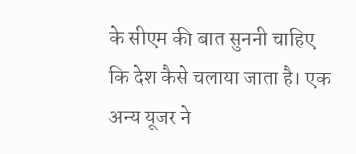के सीएम की बात सुननी चाहिए कि देश कैसे चलाया जाता है। एक अन्य यूजर ने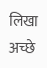लिखा अच्छे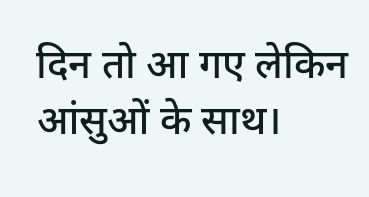दिन तो आ गए लेकिन आंसुओं के साथ।